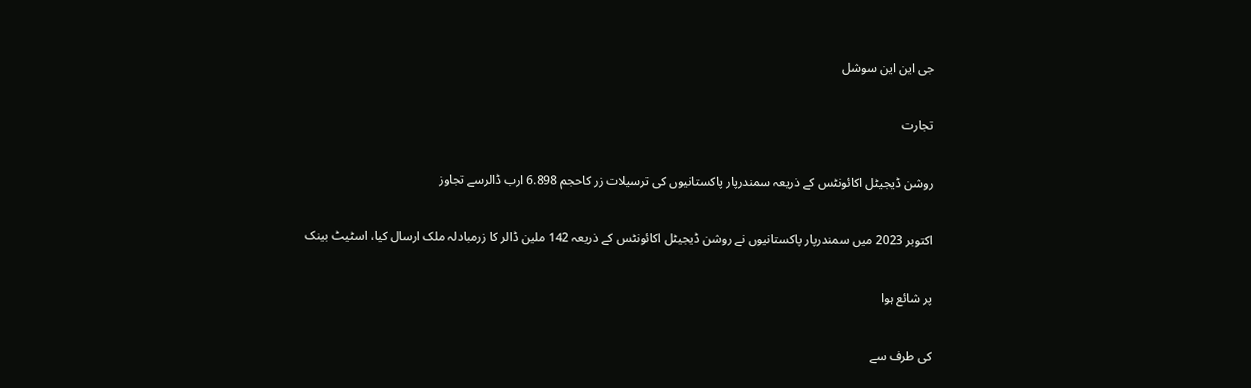جی این این سوشل

تجارت

روشن ڈیجیٹل اکائونٹس کے ذریعہ سمندرپار پاکستانیوں کی ترسیلات زر کاحجم 6.898 ارب ڈالرسے تجاوز

اکتوبر 2023 میں سمندرپار پاکستانیوں نے روشن ڈیجیٹل اکائونٹس کے ذریعہ 142 ملین ڈالر کا زرمبادلہ ملک ارسال کیا، اسٹیٹ بینک

پر شائع ہوا

کی طرف سے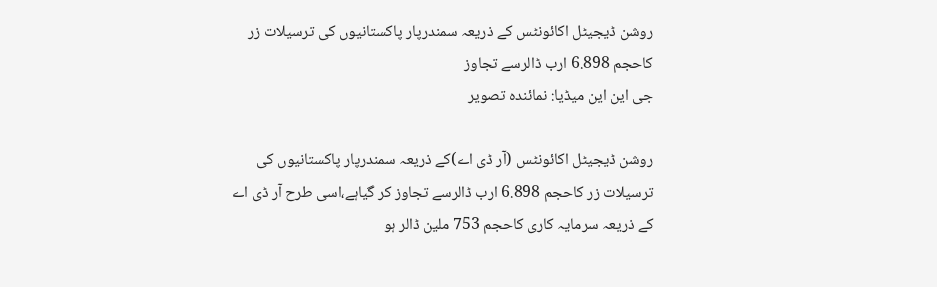روشن ڈیجیٹل اکائونٹس کے ذریعہ سمندرپار پاکستانیوں کی ترسیلات زر کاحجم 6.898 ارب ڈالرسے تجاوز
جی این این میڈیا: نمائندہ تصویر

روشن ڈیجیٹل اکائونٹس (آر ڈی اے)کے ذریعہ سمندرپار پاکستانیوں کی ترسیلات زر کاحجم 6.898 ارب ڈالرسے تجاوز کر گیاہے،اسی طرح آر ڈی اے کے ذریعہ سرمایہ کاری کاحجم 753 ملین ڈالر ہو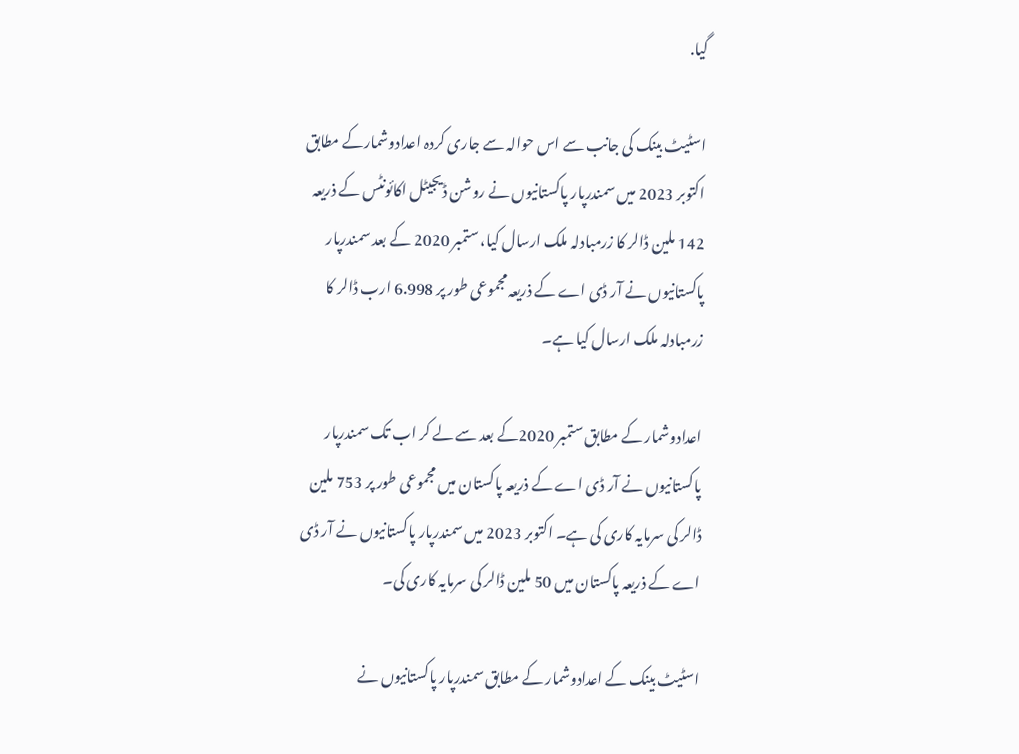گیا.

اسٹیٹ بینک کی جانب سے اس حوالہ سے جاری کردہ اعدادوشمارکے مطابق اکتوبر 2023 میں سمندرپار پاکستانیوں نے روشن ڈیجیٹل اکائونٹس کے ذریعہ 142 ملین ڈالر کا زرمبادلہ ملک ارسال کیا، ستمبر 2020 کے بعد سمندرپار پاکستانیوں نے آر ڈی اے کے ذریعہ مجموعی طور پر 6.998 ارب ڈالر کا زرمبادلہ ملک ارسال کیا ہے۔

اعدادوشمار کے مطابق ستمبر 2020کے بعد سے لے کر اب تک سمندرپار پاکستانیوں نے آر ڈی اے کے ذریعہ پاکستان میں مجموعی طور پر 753 ملین ڈالر کی سرمایہ کاری کی ہے۔ اکتوبر 2023 میں سمندرپار پاکستانیوں نے آر ڈی اے کے ذریعہ پاکستان میں 50 ملین ڈالر کی سرمایہ کاری کی۔

اسٹیٹ بینک کے اعدادوشمار کے مطابق سمندرپار پاکستانیوں نے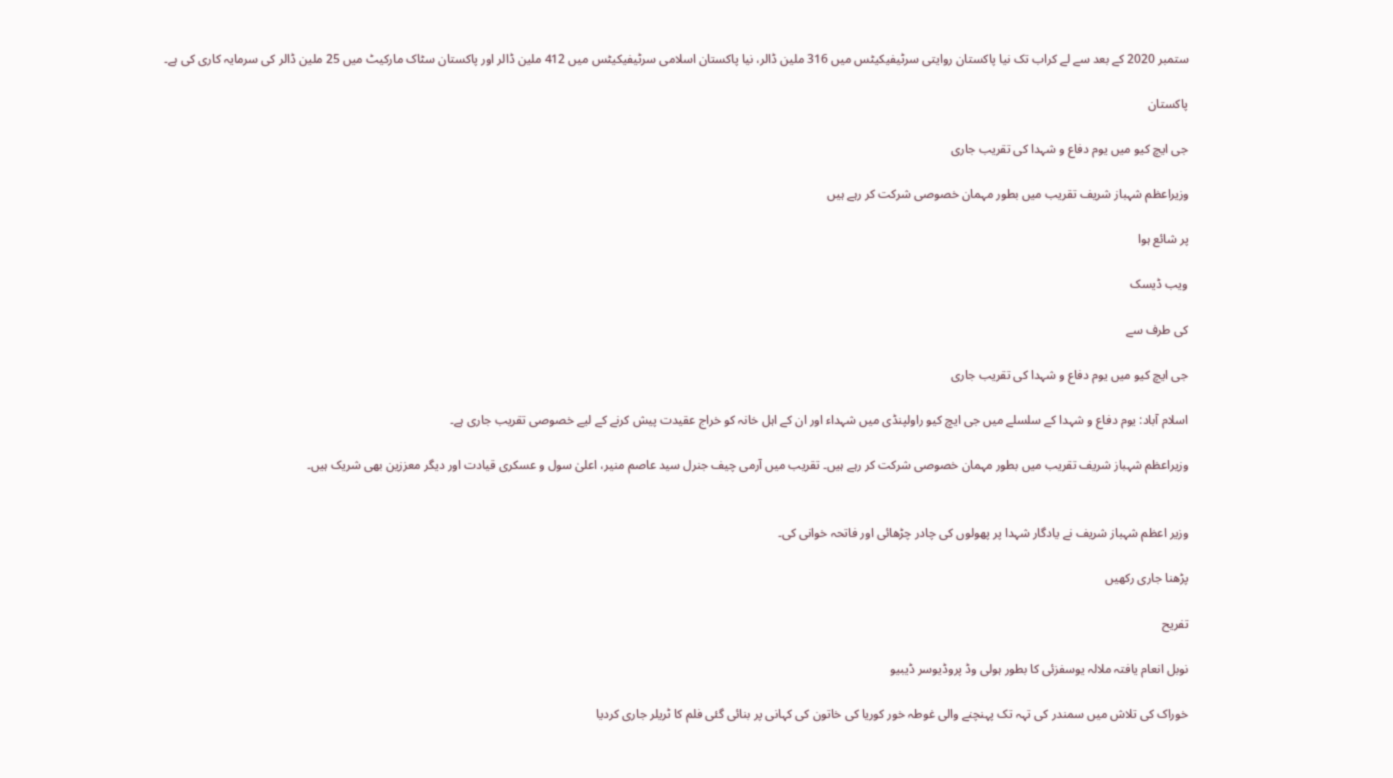ستمبر 2020 کے بعد سے لے کراب تک نیا پاکستان روایتی سرٹیفیکیٹس میں 316 ملین ڈالر، نیا پاکستان اسلامی سرٹیفیکیٹس میں 412 ملین ڈالر اور پاکستان سٹاک مارکیٹ میں 25 ملین ڈالر کی سرمایہ کاری کی ہے۔

پاکستان

جی ایچ کیو میں یوم دفاع و شہدا کی تقریب جاری

وزیراعظم شہباز شریف تقریب میں بطور مہمان خصوصی شرکت کر رہے ہیں

پر شائع ہوا

ویب ڈیسک

کی طرف سے

جی ایچ کیو میں یوم دفاع و شہدا کی تقریب جاری

اسلام آباد: یوم دفاع و شہدا کے سلسلے میں جی ایچ کیو راولپنڈی میں شہداء اور ان کے اہل خانہ کو خراج عقیدت پیش کرنے کے لیے خصوصی تقریب جاری ہے۔

وزیراعظم شہباز شریف تقریب میں بطور مہمان خصوصی شرکت کر رہے ہیں۔ تقریب میں آرمی چیف جنرل سید عاصم منیر، اعلیٰ سول و عسکری قیادت اور دیگر معززین بھی شریک ہیں۔


وزیر اعظم شہباز شریف نے یادگار شہدا پر پھولوں کی چادر چڑھائی اور فاتحہ خوانی کی۔

پڑھنا جاری رکھیں

تفریح

نوبل انعام یافتہ ملالہ یوسفزئی کا بطور ہولی وڈ پروڈیوسر ڈیبیو

خوراک کی تلاش میں سمندر کی تہہ تک پہنچنے والی غوطہ خور کوریا کی خاتون کی کہانی پر بنائی گئی فلم کا ٹریلر جاری کردیا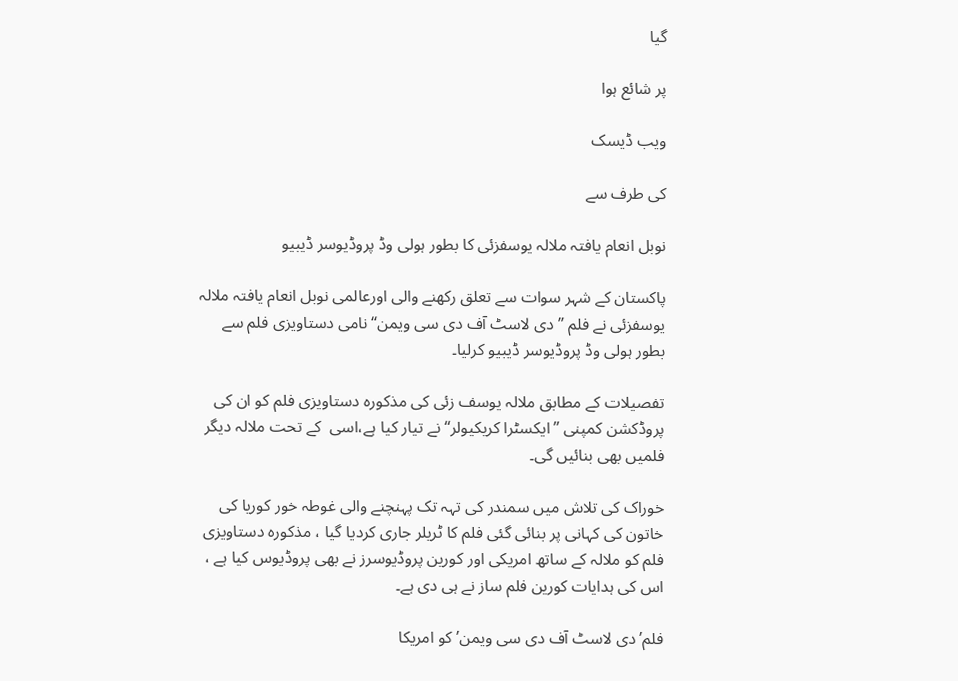گیا

پر شائع ہوا

ویب ڈیسک

کی طرف سے

نوبل انعام یافتہ ملالہ یوسفزئی کا بطور ہولی وڈ پروڈیوسر ڈیبیو

پاکستان کے شہر سوات سے تعلق رکھنے والی اورعالمی نوبل انعام یافتہ ملالہ یوسفزئی نے فلم ”دی لاسٹ آف دی سی ویمن“ نامی دستاویزی فلم سے بطور ہولی وڈ پروڈیوسر ڈیبیو کرلیا۔

تفصیلات کے مطابق ملالہ یوسف زئی کی مذکورہ دستاویزی فلم کو ان کی پروڈکشن کمپنی ”ایکسٹرا کریکیولر“ نے تیار کیا ہے،اسی  کے تحت ملالہ دیگر فلمیں بھی بنائیں گی۔

خوراک کی تلاش میں سمندر کی تہہ تک پہنچنے والی غوطہ خور کوریا کی خاتون کی کہانی پر بنائی گئی فلم کا ٹریلر جاری کردیا گیا ، مذکورہ دستاویزی فلم کو ملالہ کے ساتھ امریکی اور کورین پروڈیوسرز نے بھی پروڈیوس کیا ہے ، اس کی ہدایات کورین فلم ساز نے ہی دی ہے۔

فلم’دی لاسٹ آف دی سی ویمن’ کو امریکا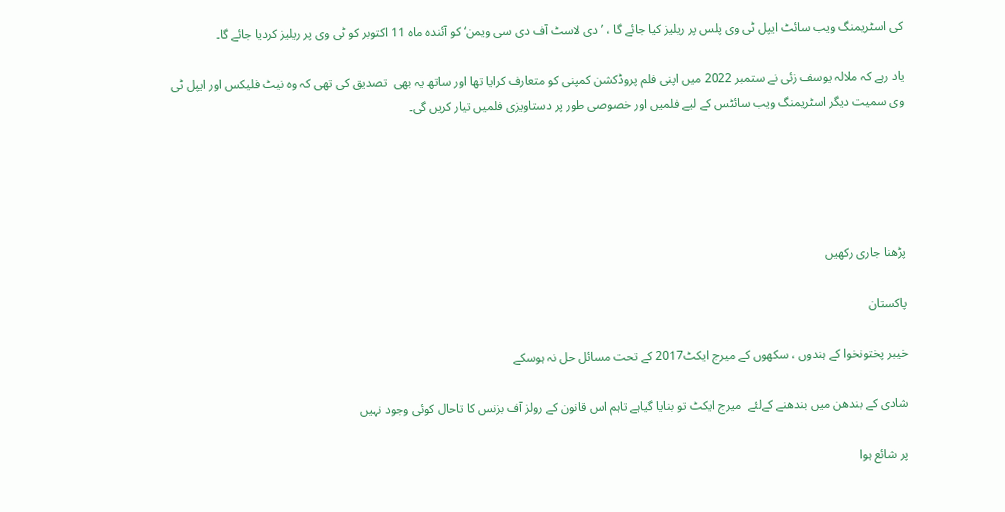کی اسٹریمنگ ویب سائٹ ایپل ٹی وی پلس پر ریلیز کیا جائے گا ، ’دی لاسٹ آف دی سی ویمن‘ کو آئندہ ماہ 11 اکتوبر کو ٹی وی پر ریلیز کردیا جائے گا۔

یاد رہے کہ ملالہ یوسف زئی نے ستمبر 2022 میں اپنی فلم پروڈکشن کمپنی کو متعارف کرایا تھا اور ساتھ یہ بھی  تصدیق کی تھی کہ وہ نیٹ فلیکس اور ایپل ٹی وی سمیت دیگر اسٹریمنگ ویب سائٹس کے لیے فلمیں اور خصوصی طور پر دستاویزی فلمیں تیار کریں گی۔





پڑھنا جاری رکھیں

پاکستان

خیبر پختونخوا کے ہندوں ، سکھوں کے میرج ایکٹ2017 کے تحت مسائل حل نہ ہوسکے

شادی کے بندھن میں بندھنے کےلئے  میرج ایکٹ تو بنایا گیاہے تاہم اس قانون کے رولز آف بزنس کا تاحال کوئی وجود نہیں

پر شائع ہوا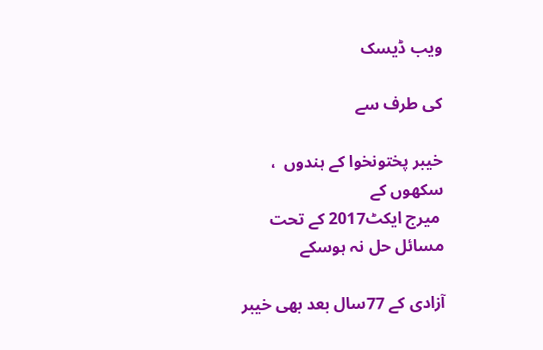ویب ڈیسک

کی طرف سے

خیبر پختونخوا کے ہندوں  ،  سکھوں کے
 میرج ایکٹ2017 کے تحت   مسائل حل نہ ہوسکے

آزادی کے 77سال بعد بھی خیبر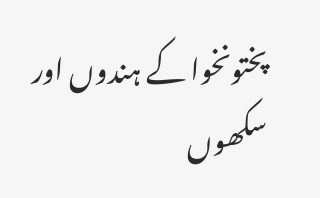پختونخوا کے ہندوں اور سکھوں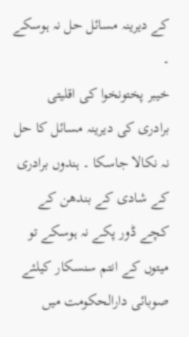کے دیرینہ مسائل حل نہ ہوسکے ۔
خیبر پختونخوا کی اقلیتی برادری کی دیرینہ مسائل کا حل نہ نکالا جاسکا ۔ ہندوں برادری کے شادی کے بندھن کے کچے ڈور پکے نہ ہوسکے تو میتوں کے انتم سنسکار کیلئے صوبائی دارالحکومت میں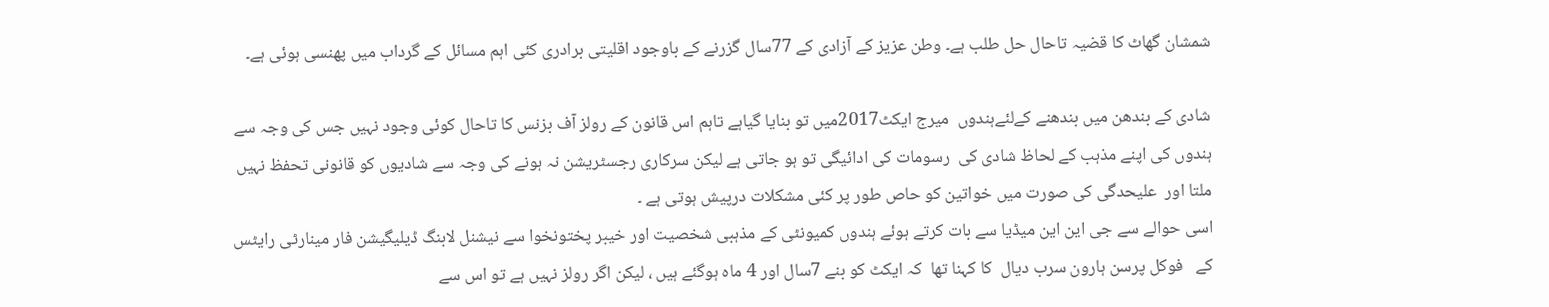شمشان گھاٹ کا قضیہ تاحال حل طلب ہے۔ وطن عزیز کے آزادی کے 77سال گزرنے کے باوجود اقلیتی برادری کئی اہم مسائل کے گرداب میں پھنسی ہوئی ہے۔

شادی کے بندھن میں بندھنے کےلئےہندوں  میرج ایکٹ2017میں تو بنایا گیاہے تاہم اس قانون کے رولز آف بزنس کا تاحال کوئی وجود نہیں جس کی وجہ سے ہندوں کی اپنے مذہب کے لحاظ شادی کی  رسومات کی ادائیگی تو ہو جاتی ہے لیکن سرکاری رجسٹریشن نہ ہونے کی وجہ سے شادیوں کو قانونی تحفظ نہیں ملتا اور  علیحدگی کی صورت میں خواتین کو حاص طور پر کئی مشکلات درپیش ہوتی ہے ۔
اسی حوالے سے جی این این میڈیا سے بات کرتے ہوئے ہندوں کمیونٹی کے مذہبی شخصیت اور خیبر پختونخوا سے نیشنل لابنگ ڈیلیگیشن فار مینارٹی رایٹس کے   فوکل پرسن ہارون سرب دیال  کا کہنا تھا  کہ ایکٹ کو بنے 7سال اور 4 ماہ ہوگئے ہیں ، لیکن اگر رولز نہیں ہے تو اس سے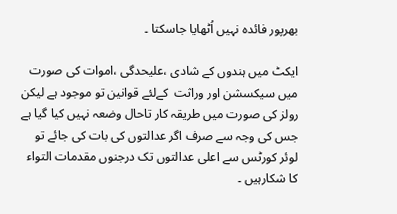بھرپور فائدہ نہیں اُٹھایا جاسکتا ۔

ایکٹ میں ہندوں کے شادی ،علیحدگی ،اموات کی صورت میں سیکسشن اور وراثت  کےلئے قوانین تو موجود ہے لیکن رولز کی صورت میں طریقہ کار تاحال وضعہ نہیں کیا گیا ہے جس کی وجہ سے صرف اگر عدالتوں کی بات کی جائے تو لوئر کورٹس سے اعلی عدالتوں تک درجنوں مقدمات التواء کا شکارہیں ۔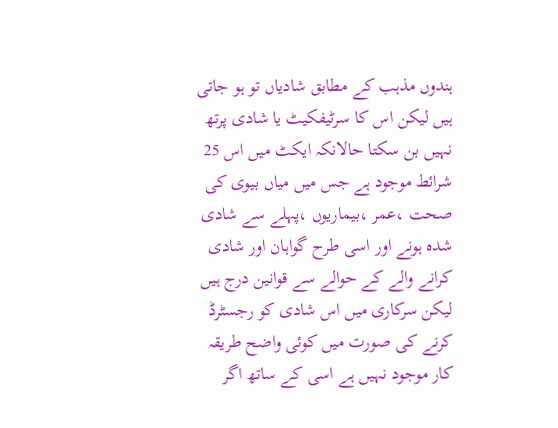ہندوں مذہب کے مطابق شادیاں تو ہو جاتی ہیں لیکن اس کا سرٹیفکیٹ یا شادی پرتھ نہیں بن سکتا حالانکہ ایکٹ میں اس 25 شرائط موجود ہے جس میں میاں بیوی کی صحت ،عمر ،بیماریوں ،پہلے سے شادی شدہ ہونے اور اسی طرح گواہان اور شادی کرانے والے کے حوالے سے قوانین درج ہیں لیکن سرکاری میں اس شادی کو رجسٹرڈ کرنے کی صورت میں کوئی واضح طریقہ کار موجود نہیں ہے اسی کے ساتھ اگر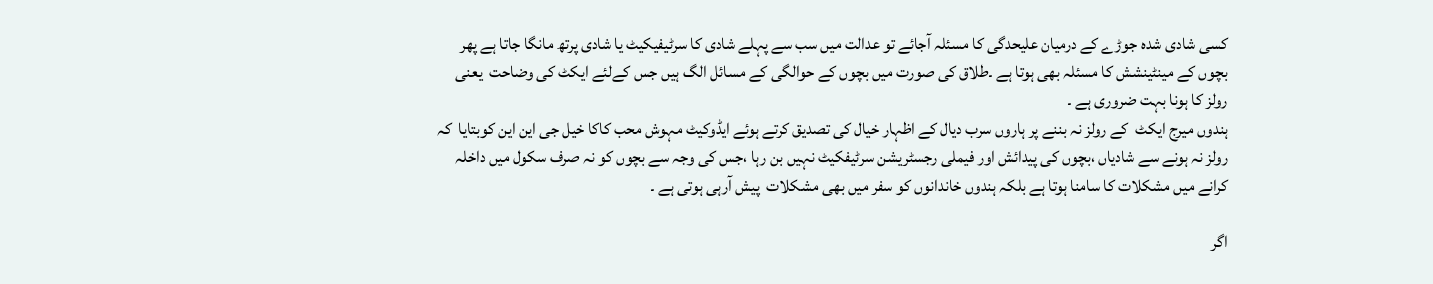کسی شادی شدہ جوڑے کے درمیان علیحدگی کا مسئلہ آجائے تو عدالت میں سب سے پہلے شادی کا سرٹیفیکیٹ یا شادی پرتھ مانگا جاتا ہے پھر بچوں کے مینٹینشش کا مسئلہ بھی ہوتا ہے ۔طلاق کی صورت میں بچوں کے حوالگی کے مسائل الگ ہیں جس کےلئے ایکٹ کی وضاحت  یعنی رولز کا ہونا بہت ضروری ہے ۔
ہندوں میرج ایکٹ  کے رولز نہ بننے پر ہاروں سرب دیال کے اظہار خیال کی تصدیق کرتے ہوئے ایڈوکیٹ مہوش محب کاکا خیل جی این این کوبتایا  کہ رولز نہ ہونے سے شادیاں ،بچوں کی پیدائش اور فیملی رجسٹریشن سرٹیفکیٹ نہیں بن رہا ،جس کی وجہ سے بچوں کو نہ صرف سکول میں داخلہ کرانے میں مشکلات کا سامنا ہوتا ہے بلکہ ہندوں خاندانوں کو سفر میں بھی مشکلات  پیش آرہی ہوتی ہے ۔

اگر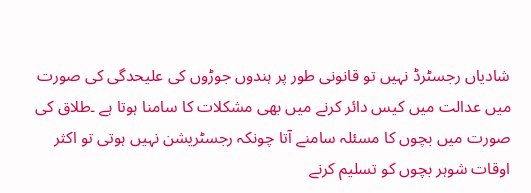شادیاں رجسٹرڈ نہیں تو قانونی طور پر ہندوں جوڑوں کی علیحدگی کی صورت میں عدالت میں کیس دائر کرنے میں بھی مشکلات کا سامنا ہوتا ہے ۔طلاق کی صورت میں بچوں کا مسئلہ سامنے آتا چونکہ رجسٹریشن نہیں ہوتی تو اکثر اوقات شوہر بچوں کو تسلیم کرنے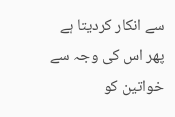سے انکار کردیتا ہے پھر اس کی وجہ سے خواتین کو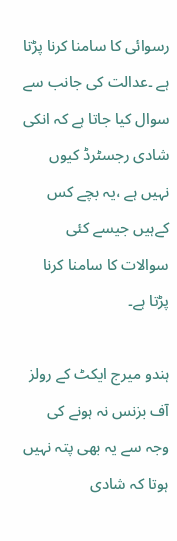رسوائی کا سامنا کرنا پڑتا ہے ۔عدالت کی جانب سے سوال کیا جاتا ہے کہ انکی شادی رجسٹرڈ کیوں نہیں ہے ،یہ بچے کس کےہیں جیسے کئی سوالات کا سامنا کرنا پڑتا ہے۔

ہندو میرج ایکٹ کے رولز آف بزنس نہ ہونے کی وجہ سے یہ بھی پتہ نہیں ہوتا کہ شادی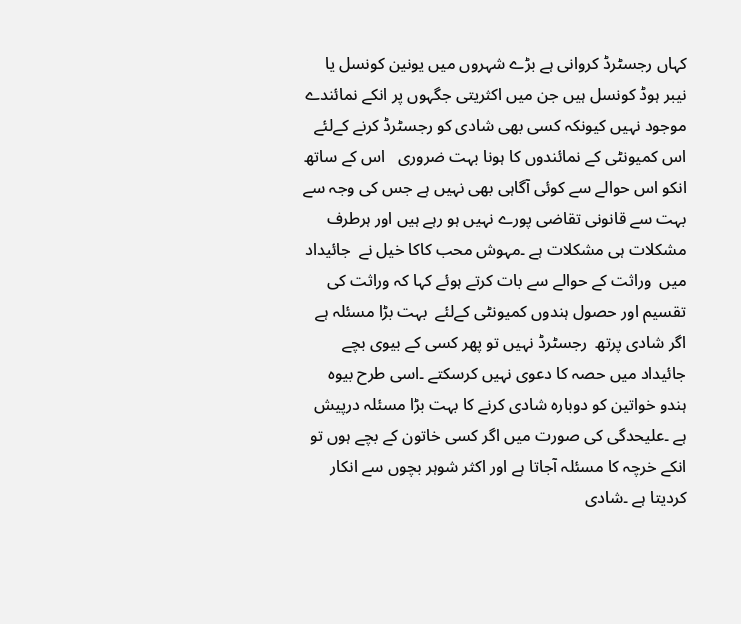کہاں رجسٹرڈ کروانی ہے بڑے شہروں میں یونین کونسل یا نیبر ہوڈ کونسل ہیں جن میں اکثریتی جگہوں پر انکے نمائندے موجود نہیں کیونکہ کسی بھی شادی کو رجسٹرڈ کرنے کےلئے اس کمیونٹی کے نمائندوں کا ہونا بہت ضروری   اس کے ساتھ انکو اس حوالے سے کوئی آگاہی بھی نہیں ہے جس کی وجہ سے بہت سے قانونی تقاضی پورے نہیں ہو رہے ہیں اور ہرطرف مشکلات ہی مشکلات ہے ۔مہوش محب کاکا خیل نے  جائیداد میں  وراثت کے حوالے سے بات کرتے ہوئے کہا کہ وراثت کی تقسیم اور حصول ہندوں کمیونٹی کےلئے  بہت بڑا مسئلہ ہے اگر شادی پرتھ  رجسٹرڈ نہیں تو پھر کسی کے بیوی بچے جائیداد میں حصہ کا دعوی نہیں کرسکتے ۔اسی طرح بیوہ ہندو خواتین کو دوبارہ شادی کرنے کا بہت بڑا مسئلہ درپیش ہے ۔علیحدگی کی صورت میں اگر کسی خاتون کے بچے ہوں تو انکے خرچہ کا مسئلہ آجاتا ہے اور اکثر شوہر بچوں سے انکار کردیتا ہے ۔شادی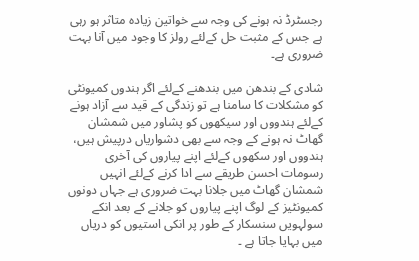رجسٹرڈ نہ ہونے کی وجہ سے خواتین زیادہ متاثر ہو رہی ہے جس کے مثبت حل کےلئے رولز کا وجود میں آنا بہت ضروری ہے۔

شادی کے بندھن میں بندھنے کےلئے اگر ہندوں کمیونٹی کو مشکلات کا سامنا ہے تو زندگی کے قید سے آزاد ہونے کےلئے ہندووں اور سیکھوں کو پشاور میں شمشان گھاٹ نہ ہونے کے وجہ سے بھی دشواریاں درپیش ہیں، ہندووں اور سکھوں کےلئے اپنے پیاروں کی آخری رسومات احسن طریقے سے ادا کرنے کےلئے انہیں شمشان گھاٹ میں جلانا بہت ضروری ہے جہاں دونوں کمیونٹیز کے لوگ اپنے پیاروں کو جلانے کے بعد انکے سولہویں سنسکار کے طور پر انکی استیوں کو دریاں میں بہایا جاتا ہے ۔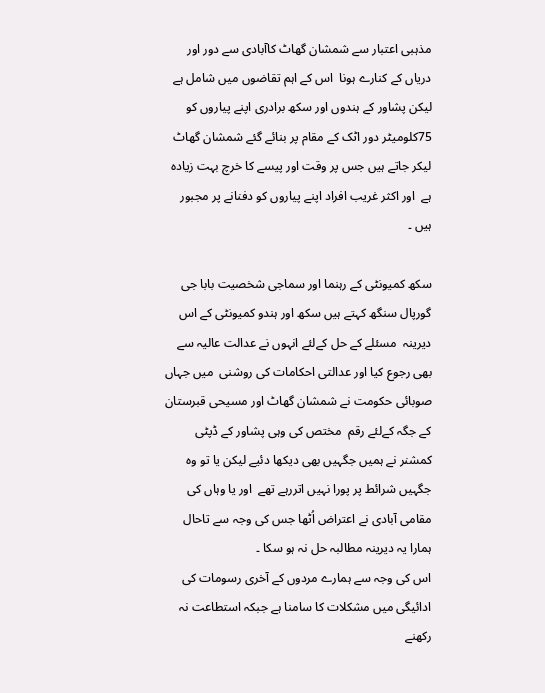مذہبی اعتبار سے شمشان گھاٹ کاآبادی سے دور اور دریاں کے کنارے ہونا  اس کے اہم تقاضوں میں شامل ہے لیکن پشاور کے ہندوں اور سکھ برادری اپنے پیاروں کو 75کلومیٹر دور اٹک کے مقام پر بنائے گئے شمشان گھاٹ لیکر جاتے ہیں جس پر وقت اور پیسے کا خرچ بہت زیادہ ہے  اور اکثر غریب افراد اپنے پیاروں کو دفنانے پر مجبور ہیں ۔

سکھ کمیونٹی کے رہنما اور سماجی شخصیت بابا جی گورپال سنگھ کہتے ہیں سکھ اور ہندو کمیونٹی کے اس دیرینہ  مسئلے کے حل کےلئے انہوں نے عدالت عالیہ سے بھی رجوع کیا اور عدالتی احکامات کی روشنی  میں جہاں صوبائی حکومت نے شمشان گھاٹ اور مسیحی قبرستان کے جگہ کےلئے رقم  مختص کی وہی پشاور کے ڈپٹی کمشنر نے ہمیں جگہیں بھی دیکھا دئیے لیکن یا تو وہ جگہیں شرائط پر پورا نہیں اتررہے تھے  اور یا وہاں کی مقامی آبادی نے اعتراض اُٹھا جس کی وجہ سے تاحال ہمارا یہ دیرینہ مطالبہ حل نہ ہو سکا ۔
اس کی وجہ سے ہمارے مردوں کے آخری رسومات کی ادائیگی میں مشکلات کا سامنا ہے جبکہ استطاعت نہ رکھنے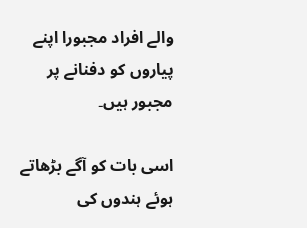والے افراد مجبورا اپنے پیاروں کو دفنانے پر مجبور ہیں۔

اسی بات کو آگے بڑھاتے ہوئے ہندوں کی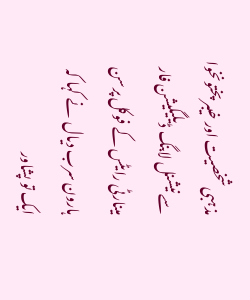مذہبی شخصیت اور خیبر پختونخوا سے نیشنل لابنگ ڈیلیگیشن فار مینارٹی رایٹس کے فوکل پرسن ہارون سرب دیال  نے کہا کہ ایک تو پشاور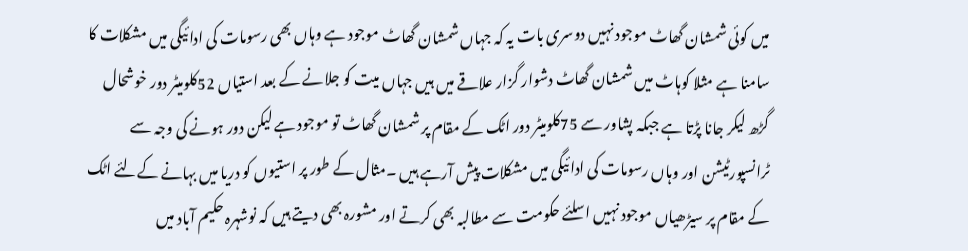میں کوئی شمشان گھاٹ موجود نہیں دوسری بات یہ کہ جہاں شمشان گھاٹ موجود ہے وہاں بھی رسومات کی ادائیگی میں مشکلات کا سامنا ہے مثلا کوہاٹ میں شمشان گھاٹ دشوار گزار علاقے میں ہیں جہاں میت کو جلانے کے بعد استیاں 52کلومیٹر دور خوشحال گڑھ لیکر جانا پڑتا ہے جبکہ پشاور سے 75کلومیٹر دور اٹک کے مقام پر شمشان گھاٹ تو موجود ہے لیکن دور ہونے کی وجہ سے ٹرانسپورٹیشن اور وہاں رسومات کی ادائیگی میں مشکلات پیش آرہے ہیں ۔مثال کے طور پر استیوں کو دریا میں بہانے کےلئے اٹک کے مقام پر سیڑھیاں موجود نہیں اسلئے حکومت سے مطالبہ بھی کرتے اور مشورہ بھی دیتے ہیں کہ نوشہرہ حکیم آباد میں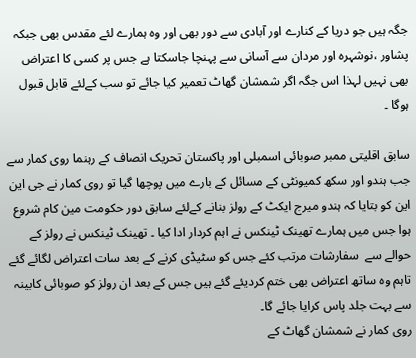جگہ ہیں جو دریا کے کنارے اور آبادی سے دور بھی اور وہ ہمارے لئے مقدس بھی جبکہ پشاور ،نوشہرہ اور مردان سے آسانی سے پہنچا جاسکتا ہے جس پر کسی کا اعتراض بھی نہیں لہذا اس جگہ اگر شمشان گھاٹ تعمیر کیا جائے تو سب کےلئے قابل قبول ہوگا ۔

سابق اقلیتی ممبر صوبائی اسمبلی اور پاکستان تحریک انصاف کے رہنما روی کمار سے جب ہندو اور سکھ کمیونٹی کے مسائل کے بارے میں پوچھا گیا تو روی کمار نے جی این این کو بتایا کہ ہندو میرج ایکٹ کے رولز بنانے کےلئے سابق دور حکومت میںٰ کام شروع ہوا جس میں ہمارے تھینک ٹینکس نے اہم کردار ادا کیا ۔ تھینک ٹینکس نے رولز کے حوالے سے  سفارشات مرتب کئے جس کو سٹیڈی کرنے کے بعد سات اعتراض لگائے گئے تاہم وہ ساتھ اعتراض بھی ختم کردیئے گئے ہیں جس کے بعد ان رولز کو صوبائی کابینہ سے بہت جلد پاس کرایا جائے گا۔
روی کمار نے شمشان گھاٹ کے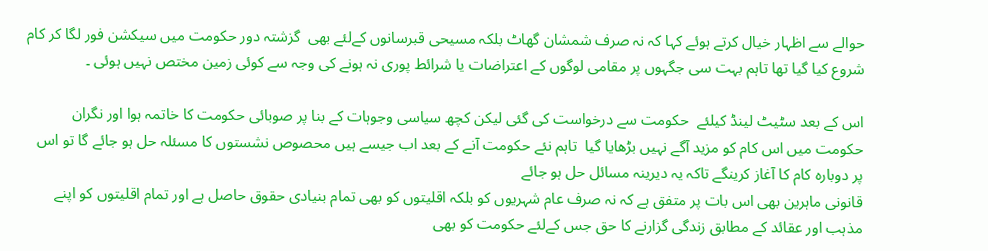حوالے سے اظہار خیال کرتے ہوئے کہا کہ نہ صرف شمشان گھاٹ بلکہ مسیحی قبرسانوں کےلئے بھی  گزشتہ دور حکومت میں سیکشن فور لگا کر کام شروع کیا گیا تھا تاہم بہت سی جگہوں پر مقامی لوگوں کے اعتراضات یا شرائط پوری نہ ہونے کی وجہ سے کوئی زمین مختص نہیں ہوئی ۔

اس کے بعد سٹیٹ لینڈ کیلئے  حکومت سے درخواست کی گئی لیکن کچھ سیاسی وجوہات کے بنا پر صوبائی حکومت کا خاتمہ ہوا اور نگران حکومت میں اس کام کو مزید آگے نہیں بڑھایا گیا  تاہم نئے حکومت آنے کے بعد اب جیسے ہیں محصوص نشستوں کا مسئلہ حل ہو جائے گا تو اس پر دوبارہ کام کا آغاز کرینگے تاکہ یہ دیرینہ مسائل حل ہو جائے
قانونی ماہرین بھی اس بات پر متفق ہے کہ نہ صرف عام شہریوں کو بلکہ اقلیتوں کو بھی تمام بنیادی حقوق حاصل ہے اور تمام اقلیتوں کو اپنے مذہب اور عقائد کے مطابق زندگی گزارنے کا حق جس کےلئے حکومت کو بھی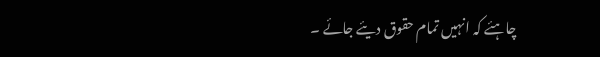چاہئے کہ انہیں تمام حقوق دیئے جائے ۔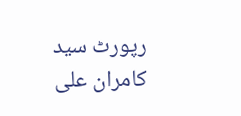رپورٹ سید کامران علی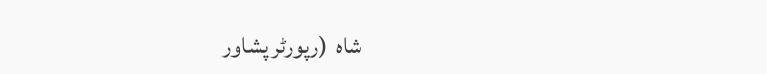شاہ  (رپورٹر پشاور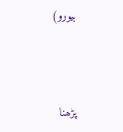بیورو)



پڑھنا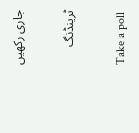جاری رکھیں

ٹرینڈنگ

Take a poll